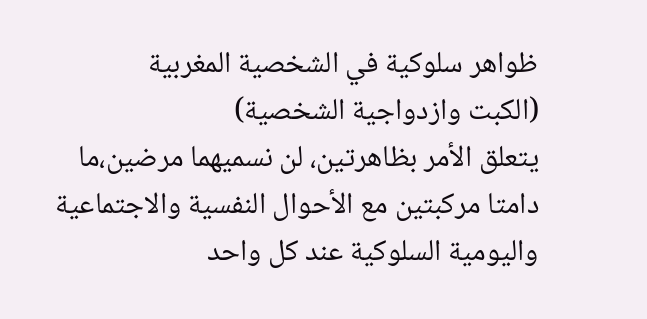ظواهر سلوكية في الشخصية المغربية
(الكبت وازدواجية الشخصية)
يتعلق الأمر بظاهرتين، لن نسميهما مرضين،ما دامتا مركبتين مع الأحوال النفسية والاجتماعية واليومية السلوكية عند كل واحد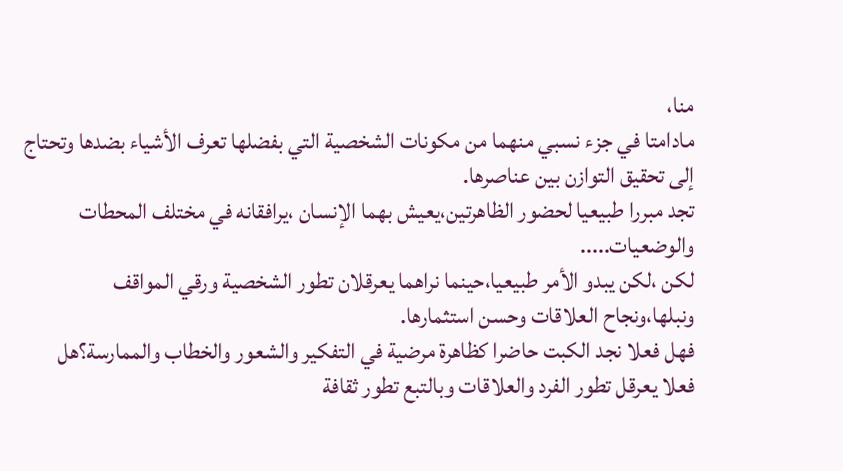منا،
مادامتا في جزء نسبي منهما من مكونات الشخصية التي بفضلها تعرف الأشياء بضدها وتحتاج إلى تحقيق التوازن بين عناصرها.
تجد مبررا طبيعيا لحضور الظاهرتين،يعيش بهما الإنسان ،يرافقانه في مختلف المحطات والوضعيات.....
لكن ،لكن يبدو الأمر طبيعيا،حينما نراهما يعرقلان تطور الشخصية ورقي المواقف ونبلها،ونجاح العلاقات وحسن استثمارها.
فهل فعلا نجد الكبت حاضرا كظاهرة مرضية في التفكير والشعور والخطاب والممارسة؟هل فعلا يعرقل تطور الفرد والعلاقات وبالتبع تطور ثقافة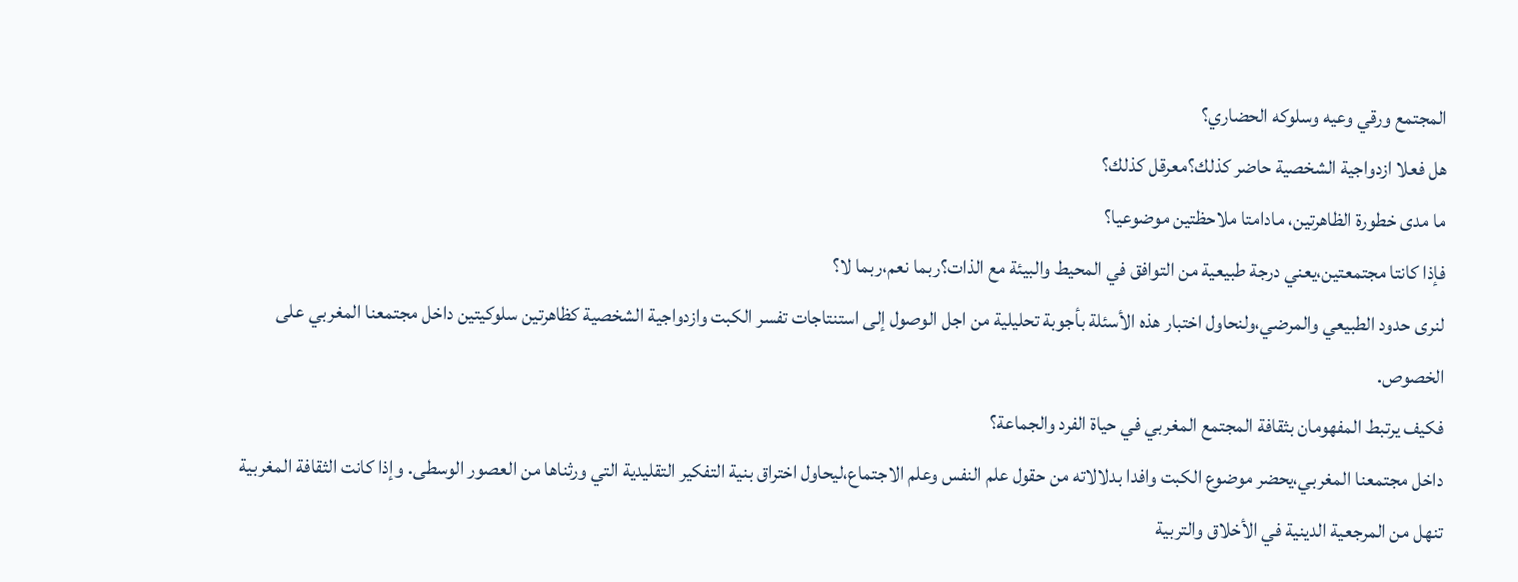المجتمع ورقي وعيه وسلوكه الحضاري؟
هل فعلا ازدواجية الشخصية حاضر كذلك؟معرقل كذلك؟
ما مدى خطورة الظاهرتين، مادامتا ملاحظتين موضوعيا؟
فإذا كانتا مجتمعتين،يعني درجة طبيعية من التوافق في المحيط والبيئة مع الذات؟ربما نعم،ربما لا؟
لنرى حدود الطبيعي والمرضي،ولنحاول اختبار هذه الأسئلة بأجوبة تحليلية من اجل الوصول إلى استنتاجات تفسر الكبت وازدواجية الشخصية كظاهرتين سلوكيتين داخل مجتمعنا المغربي على الخصوص.
فكيف يرتبط المفهومان بثقافة المجتمع المغربي في حياة الفرد والجماعة؟
داخل مجتمعنا المغربي،يحضر موضوع الكبت وافدا بدلالاته من حقول علم النفس وعلم الاجتماع،ليحاول اختراق بنية التفكير التقليدية التي ورثناها من العصور الوسطى. وإذا كانت الثقافة المغربية تنهل من المرجعية الدينية في الأخلاق والتربية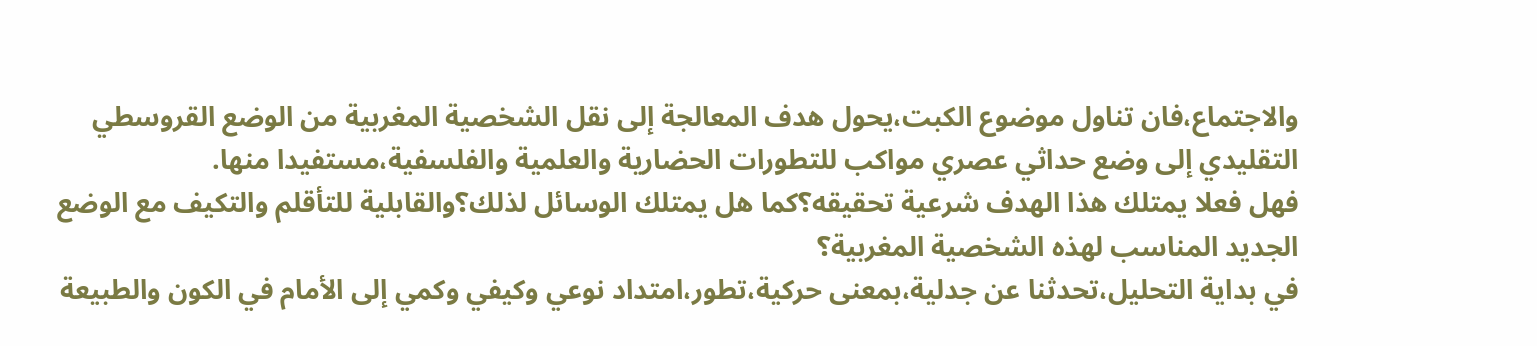والاجتماع،فان تناول موضوع الكبت،يحول هدف المعالجة إلى نقل الشخصية المغربية من الوضع القروسطي التقليدي إلى وضع حداثي عصري مواكب للتطورات الحضارية والعلمية والفلسفية،مستفيدا منها.
فهل فعلا يمتلك هذا الهدف شرعية تحقيقه؟كما هل يمتلك الوسائل لذلك؟والقابلية للتأقلم والتكيف مع الوضع الجديد المناسب لهذه الشخصية المغربية؟
في بداية التحليل،تحدثنا عن جدلية،بمعنى حركية،تطور،امتداد نوعي وكيفي وكمي إلى الأمام في الكون والطبيعة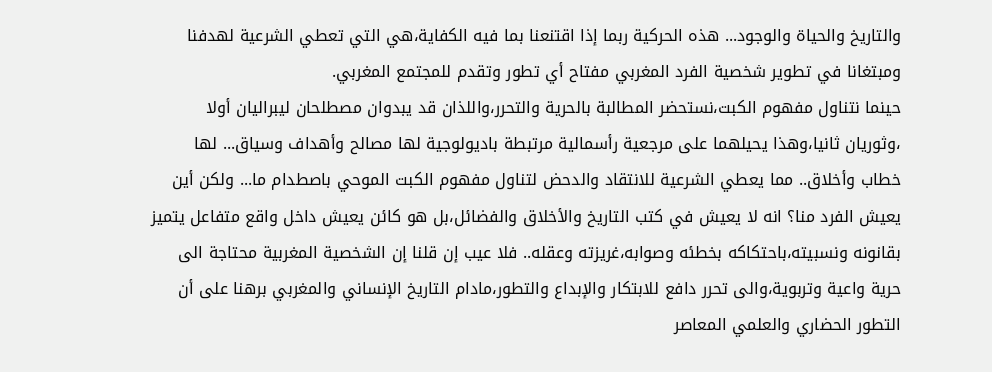والتاريخ والحياة والوجود... هذه الحركية ربما إذا اقتنعنا بما فيه الكفاية،هي التي تعطي الشرعية لهدفنا ومبتغانا في تطوير شخصية الفرد المغربي مفتاح أي تطور وتقدم للمجتمع المغربي.
حينما نتناول مفهوم الكبت،نستحضر المطالبة بالحرية والتحرر،واللذان قد يبدوان مصطلحان ليبراليان أولا ،وثوريان ثانيا،وهذا يحيلهما على مرجعية رأسمالية مرتبطة باديولوجية لها مصالح وأهداف وسياق... لها خطاب وأخلاق.. مما يعطي الشرعية للانتقاد والدحض لتناول مفهوم الكبت الموحي باصطدام ما... ولكن أين يعيش الفرد منا؟ انه لا يعيش في كتب التاريخ والأخلاق والفضائل،بل هو كائن يعيش داخل واقع متفاعل يتميز بقانونه ونسبيته،باحتكاكه بخطئه وصوابه،غريزته وعقله.. فلا عيب إن قلنا إن الشخصية المغربية محتاجة الى حرية واعية وتربوية،والى تحرر دافع للابتكار والإبداع والتطور،مادام التاريخ الإنساني والمغربي برهنا على أن التطور الحضاري والعلمي المعاصر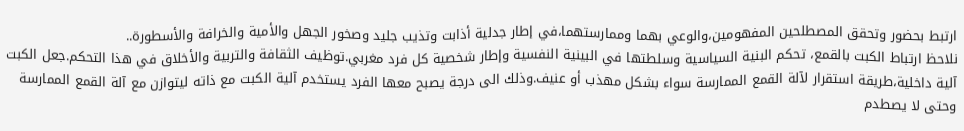ارتبط بحضور وتحقق المصطلحين المفهومين،والوعي بهما وممارستهما،في إطار جدلية أذابت وتذيب جليد وصخور الجهل والأمية والخرافة والأسطورة..
نلاحظ ارتباط الكبت بالقمع، تحكم البنية السياسية وسلطتها في البينية النفسية وإطار شخصية كل فرد مغربي.توظيف الثقافة والتربية والأخلاق في هذا التحكم.جعل الكبت آلية داخلية،طريقة استقرار لآلة القمع الممارسة سواء بشكل مهذب أو عنيف.وذلك الى درجة يصبح معها الفرد يستخدم آلية الكبت مع ذاته ليتوازن مع آلة القمع الممارسة وحتى لا يصطدم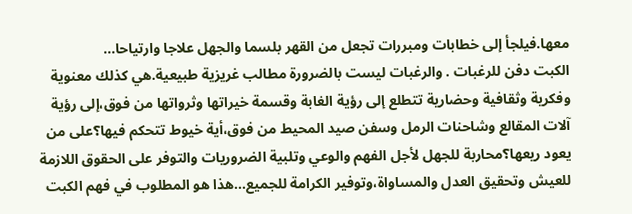معها.فيلجأ إلى خطابات ومبررات تجعل من القهر بلسما والجهل علاجا وارتياحا...
الكبت دفن للرغبات . والرغبات ليست بالضرورة مطالب غريزية طبيعية.هي كذلك معنوية وفكرية وثقافية وحضارية تتطلع إلى رؤية الغابة وقسمة خيراتها وثرواتها من فوق،إلى رؤية آلات المقالع وشاحنات الرمل وسفن صيد المحيط من فوق،أية خيوط تتحكم فيها؟على من يعود ريعها؟محاربة للجهل لأجل الفهم والوعي وتلبية الضروريات والتوفر على الحقوق اللازمة للعيش وتحقيق العدل والمساواة،وتوفير الكرامة للجميع...هذا هو المطلوب في فهم الكبت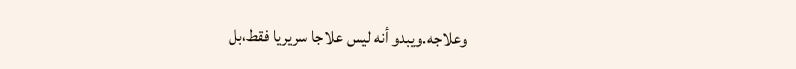وعلاجه.ويبدو أنه ليس علاجا سريريا فقط،بل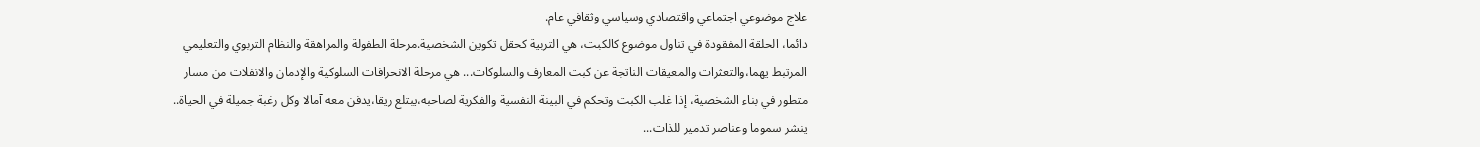علاج موضوعي اجتماعي واقتصادي وسياسي وثقافي عام.
دائما، الحلقة المفقودة في تناول موضوع كالكبت، هي التربية كحقل تكوين الشخصية.مرحلة الطفولة والمراهقة والنظام التربوي والتعليمي المرتبط يهما،والتعثرات والمعيقات الناتجة عن كبت المعارف والسلوكات... هي مرحلة الانحرافات السلوكية والإدمان والانفلات من مسار متطور في بناء الشخصية، إذا غلب الكبت وتحكم في البينة النفسية والفكرية لصاحبه،يبتلع ريقا،يدفن معه آمالا وكل رغبة جميلة في الحياة.. ينشر سموما وعناصر تدمير للذات...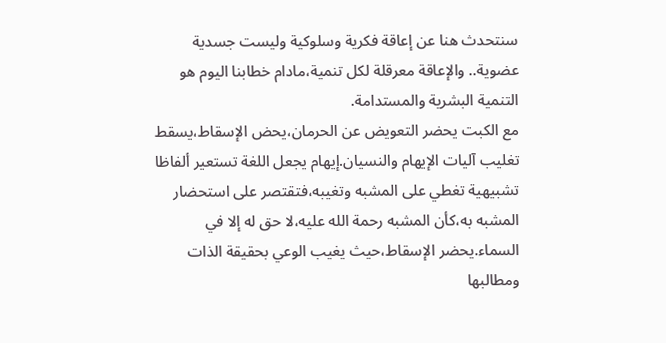سنتحدث هنا عن إعاقة فكرية وسلوكية وليست جسدية عضوية.. والإعاقة معرقلة لكل تنمية،مادام خطابنا اليوم هو التنمية البشرية والمستدامة.
مع الكبت يحضر التعويض عن الحرمان،يحض الإسقاط،يسقط تغليب آليات الإيهام والنسيان.إيهام يجعل اللغة تستعير ألفاظا تشبيهية تغطي على المشبه وتغيبه،فتقتصر على استحضار المشبه به،كأن المشبه رحمة الله عليه،لا حق له إلا في السماء.يحضر الإسقاط،حيث يغيب الوعي بحقيقة الذات ومطالبها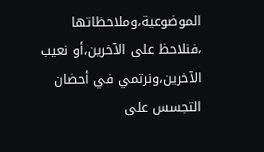الموضوعية،وملاحظاتها ،فنلاحظ على الآخرين،أو نعيب الآخرين،ونرتمي في أحضان التجسس على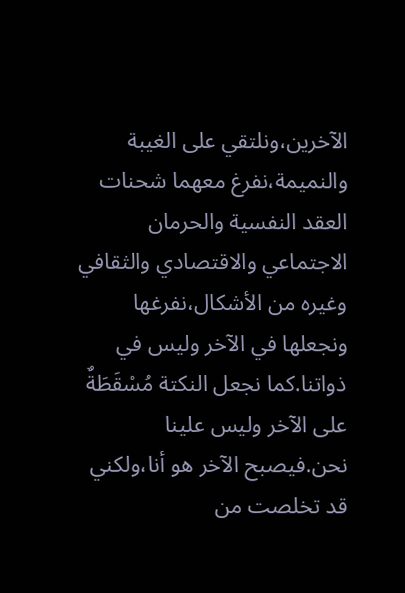الآخرين،ونلتقي على الغيبة والنميمة،نفرغ معهما شحنات العقد النفسية والحرمان الاجتماعي والاقتصادي والثقافي وغيره من الأشكال،نفرغها ونجعلها في الآخر وليس في ذواتنا.كما نجعل النكتة مُسْقَطَةٌ على الآخر وليس علينا نحن.فيصبح الآخر هو أنا،ولكني قد تخلصت من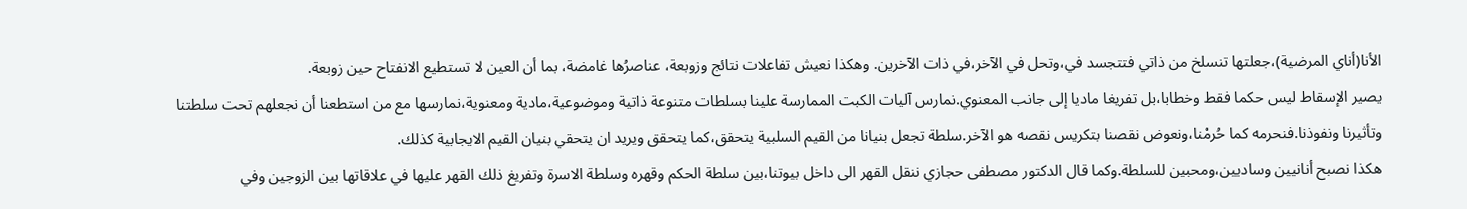الأنا(أناي المرضية)،جعلتها تنسلخ من ذاتي فتتجسد في،وتحل في الآخر،في ذات الآخرين. وهكذا نعيش تفاعلات نتائج وزوبعة، عناصرُها غامضة، بما أن العين لا تستطيع الانفتاح حين زوبعة.
يصير الإسقاط ليس حكما فقط وخطابا،بل تفريغا ماديا إلى جانب المعنوي.نمارس آليات الكبت الممارسة علينا بسلطات متنوعة ذاتية وموضوعية،مادية ومعنوية،نمارسها مع من استطعنا أن نجعلهم تحت سلطتنا وتأثيرنا ونفوذنا.فنحرمه كما حُرمْنا،ونعوض نقصنا بتكريس نقصه هو الآخر.سلطة تجعل بنيانا من القيم السلبية يتحقق،كما يتحقق ويريد ان يتحقي بنيان القيم الايجابية كذلك.
هكذا نصبح أنانيين وساديين،ومحبين للسلطة.وكما قال الدكتور مصطفى حجازي ننقل القهر الى داخل بيوتنا،بين سلطة الحكم وقهره وسلطة الاسرة وتفريغ ذلك القهر عليها في علاقاتها بين الزوجين وفي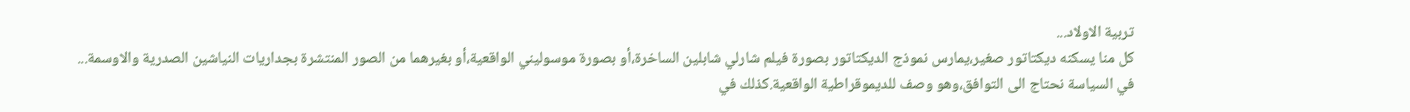تربية الاولاد...
كل منا يسكنه ديكتاتور صغير،يمارس نموذج الديكتاتور بصورة فيلم شارلي شابلين الساخرة،أو بصورة موسوليني الواقعية،أو بغيرهما من الصور المنتشرة بجداريات النياشين الصدرية والاوسمة...
في السياسة نحتاج الى التوافق،وهو وصف للديموقراطية الواقعية.كذلك في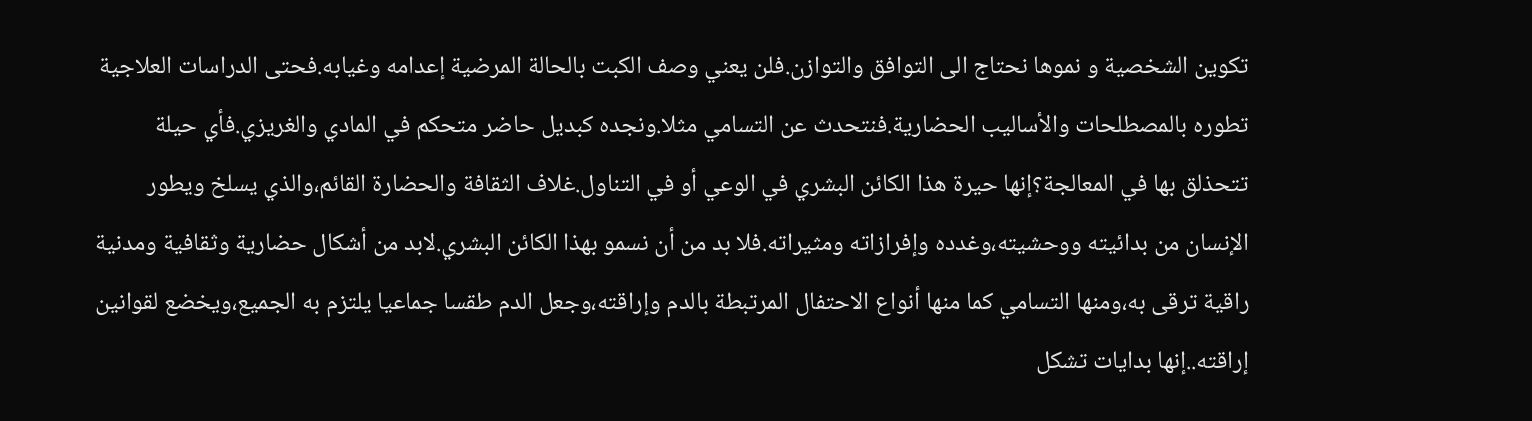تكوين الشخصية و نموها نحتاج الى التوافق والتوازن.فلن يعني وصف الكبت بالحالة المرضية إعدامه وغيابه.فحتى الدراسات العلاجية تطوره بالمصطلحات والأساليب الحضارية.فنتحدث عن التسامي مثلا.ونجده كبديل حاضر متحكم في المادي والغريزي.فأي حيلة تتحذلق بها في المعالجة؟إنها حيرة هذا الكائن البشري في الوعي أو في التناول.غلاف الثقافة والحضارة القائم،والذي يسلخ ويطور الإنسان من بدائيته ووحشيته،وغدده وإفرازاته ومثيراته.فلا بد من أن نسمو بهذا الكائن البشري.لابد من أشكال حضارية وثقافية ومدنية راقية ترقى به،ومنها التسامي كما منها أنواع الاحتفال المرتبطة بالدم وإراقته،وجعل الدم طقسا جماعيا يلتزم به الجميع،ويخضع لقوانين إراقته..إنها بدايات تشكل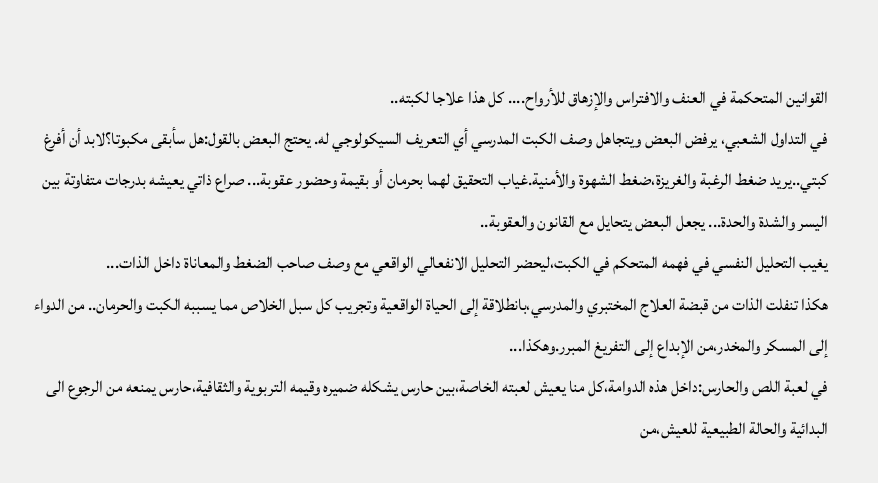القوانين المتحكمة في العنف والافتراس والإزهاق للأرواح.... كل هذا علاجا لكبته..
في التداول الشعبي، يرفض البعض ويتجاهل وصف الكبت المدرسي أي التعريف السيكولوجي له. يحتج البعض بالقول:هل سأبقى مكبوتا؟لابد أن أفرغ كبتي..يريد ضغط الرغبة والغريزة،ضغط الشهوة والأمنية.غياب التحقيق لهما بحرمان أو بقيمة وحضور عقوبة... صراع ذاتي يعيشه بدرجات متفاوتة بين اليسر والشدة والحدة... يجعل البعض يتحايل مع القانون والعقوبة..
يغيب التحليل النفسي في فهمه المتحكم في الكبت،ليحضر التحليل الانفعالي الواقعي مع وصف صاحب الضغط والمعاناة داخل الذات...
هكذا تنفلت الذات من قبضة العلاج المختبري والمدرسي،بانطلاقة إلى الحياة الواقعية وتجريب كل سبل الخلاص مما يسببه الكبت والحرمان.. من الدواء إلى المسكر والمخدر،من الإبداع إلى التفريغ المبرر.وهكذا...
في لعبة اللص والحارس:داخل هذه الدوامة،كل منا يعيش لعبته الخاصة،بين حارس يشكله ضميره وقيمه التربوية والثقافية،حارس يمنعه من الرجوع الى البدائية والحالة الطبيعية للعيش،من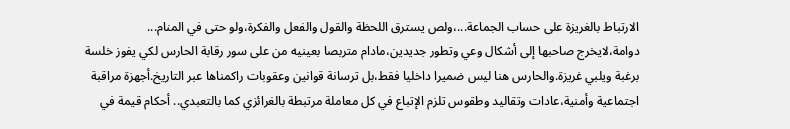الارتباط بالغريزة على حساب الجماعة...،ولص يسترق اللحظة والقول والفعل والفكرة،ولو حتى في المنام...
دوامة،لايخرج صاحبها إلى أشكال وعي وتطور جديدين،مادام متربصا بعينيه من على سور رقابة الحارس لكي يفوز خلسة برغبة ويلبي غريزة.والحارس هنا ليس ضميرا داخليا فقط،بل ترسانة قوانين وعقوبات راكمناها عبر التاريخ.أجهزة مراقبة اجتماعية وأمنية،عادات وتقاليد وطقوس تلزم الإتباع في كل معاملة مرتبطة بالغرائزي كما بالتعبدي.. أحكام قيمة في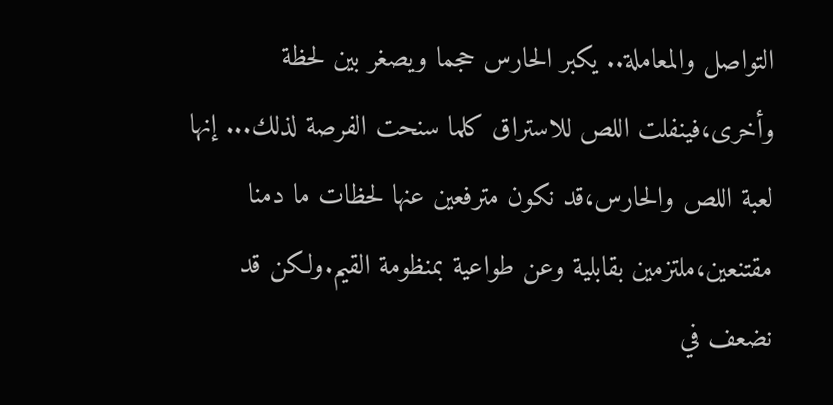التواصل والمعاملة.. يكبر الحارس حجما ويصغر بين لحظة وأخرى،فينفلت اللص للاستراق كلما سنحت الفرصة لذلك... إنها لعبة اللص والحارس،قد نكون مترفعين عنها لحظات ما دمنا مقتنعين،ملتزمين بقابلية وعن طواعية بمنظومة القيم.ولكن قد نضعف في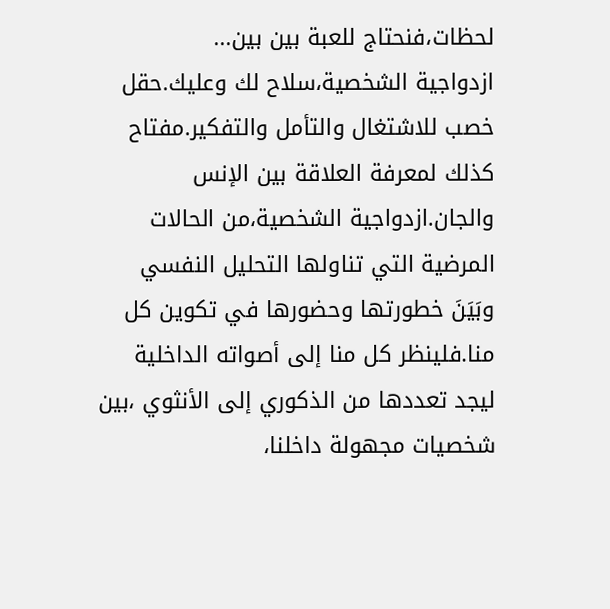لحظات،فنحتاج للعبة بين بين...
ازدواجية الشخصية،سلاح لك وعليك.حقل خصب للاشتغال والتأمل والتفكير.مفتاح كذلك لمعرفة العلاقة بين الإنس والجان.ازدواجية الشخصية،من الحالات المرضية التي تناولها التحليل النفسي وبَيَنَ خطورتها وحضورها في تكوين كل منا.فلينظر كل منا إلى أصواته الداخلية ليجد تعددها من الذكوري إلى الأنثوي ،بين شخصيات مجهولة داخلنا،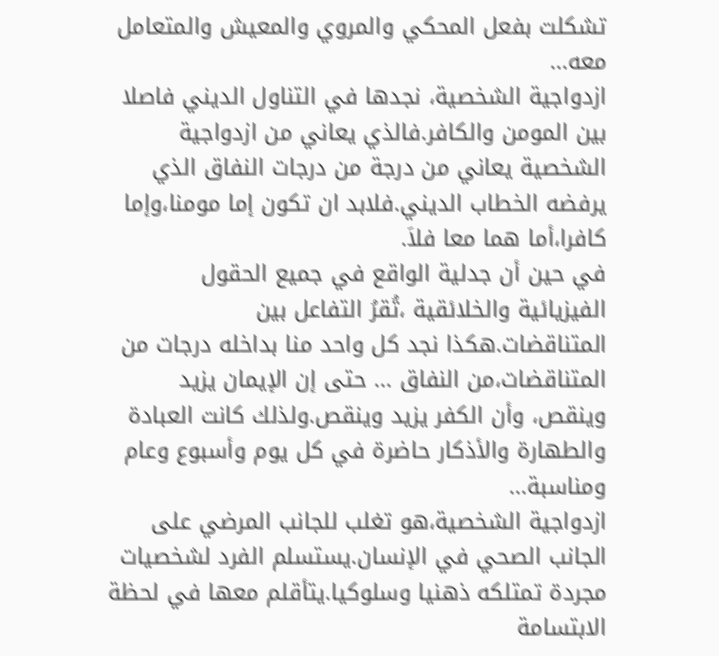تشكلت بفعل المحكي والمروي والمعيش والمتعامل معه...
ازدواجية الشخصية، نجدها في التناول الديني فاصلا بين المومن والكافر.فالذي يعاني من ازدواجية الشخصية يعاني من درجة من درجات النفاق الذي يرفضه الخطاب الديني.فلابد ان تكون إما مومنا،وإما كافرا،أما هما معا فلاَ.
في حين أن جدلية الواقع في جميع الحقول الفيزيائية والخلائقية ،تُقرُ التفاعل بين المتناقضات.هكذا نجد كل واحد منا بداخله درجات من المتناقضات،من النفاق ... حتى إن الإيمان يزيد وينقص، وأن الكفر يزيد وينقص.ولذلك كانت العبادة والطهارة والأذكار حاضرة في كل يوم وأسبوع وعام ومناسبة...
ازدواجية الشخصية،هو تغلب للجانب المرضي على الجانب الصحي في الإنسان.يستسلم الفرد لشخصيات مجردة تمتلكه ذهنيا وسلوكيا.يتأقلم معها في لحظة الابتسامة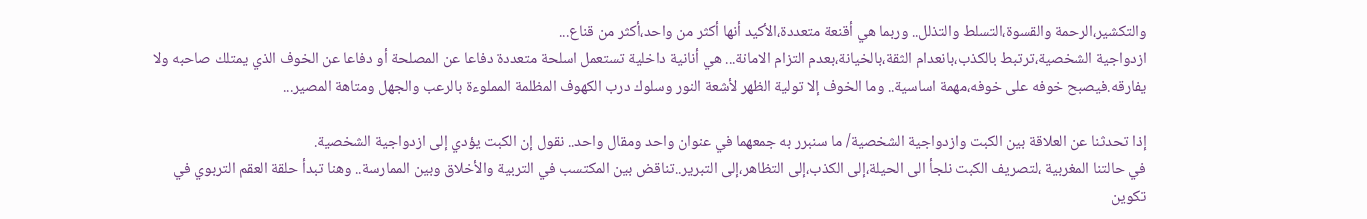والتكشير،الرحمة والقسوة،التسلط والتذلل.. وربما هي أقنعة متعددة،الأكيد أنها أكثر من واحد،أكثر من قناع...
ازدواجية الشخصية،ترتبط بالكذب،بانعدام الثقة،بالخيانة،بعدم التزام الامانة... هي أنانية داخلية تستعمل اسلحة متعددة دفاعا عن المصلحة أو دفاعا عن الخوف الذي يمتلك صاحبه ولا يفارقه.فيصبح خوفه على خوفه،مهمة اساسية.. وما الخوف إلا تولية الظهر لأشعة النور وسلوك درب الكهوف المظلمة المملوءة بالرعب والجهل ومتاهة المصير...

إذا تحدثنا عن العلاقة بين الكبت وازدواجية الشخصية/ ما سنبرر به جمعهما في عنوان واحد ومقال واحد.. نقول إن الكبت يؤدي إلى ازدواجية الشخصية.
في حالتنا المغربية ،لتصريف الكبت نلجأ الى الحيلة،إلى الكذب،إلى التظاهر،إلى التبرير..تناقض بين المكتسب في التربية والأخلاق وبين الممارسة.. وهنا تبدأ حلقة العقم التربوي في تكوين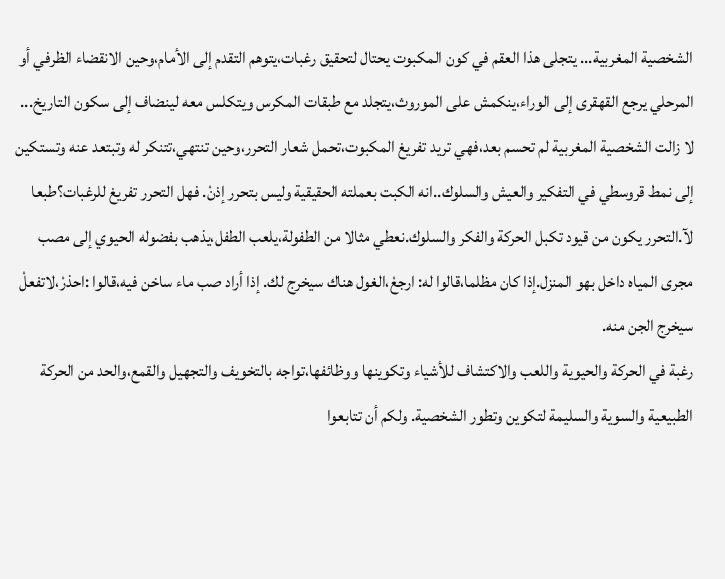الشخصية المغربية... يتجلى هذا العقم في كون المكبوت يحتال لتحقيق رغبات،يتوهم التقدم إلى الأمام،وحين الانقضاء الظرفي أو المرحلي يرجع القهقرى إلى الوراء،ينكمش على الموروث،يتجلد مع طبقات المكرس ويتكلس معه لينضاف إلى سكون التاريخ...
لا زالت الشخصية المغربية لم تحسم بعد،فهي تريد تفريغ المكبوت،تحمل شعار التحرر،وحين تنتهي،تتنكر له وتبتعد عنه وتستكين إلى نمط قروسطي في التفكير والعيش والسلوك..انه الكبت بعملته الحقيقية وليس بتحرر إذنْ. فهل التحرر تفريغ للرغبات؟طبعا لآ.التحرر يكون من قيود تكبل الحركة والفكر والسلوك.نعطي مثالا من الطفولة،يلعب الطفل،يذهب بفضوله الحيوي إلى مصب مجرى المياه داخل بهو المنزل.إذا كان مظلما،قالوا له: ارجعْ،الغول هناك سيخرج لك. إذا أراد صب ماء ساخن فيه،قالوا :احذرْ،لاتفعلْ سيخرج الجن منه.
رغبة في الحركة والحيوية واللعب والاكتشاف للأشياء وتكوينها ووظائفها،تواجه بالتخويف والتجهيل والقمع،والحد من الحركة الطبيعية والسوية والسليمة لتكوين وتطور الشخصية. ولكم أن تتابعوا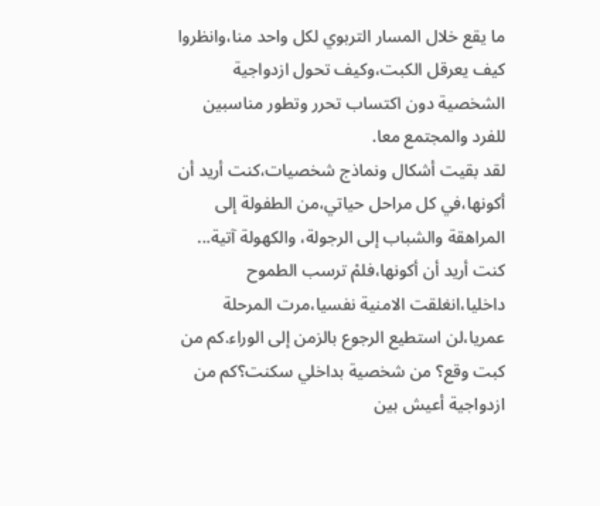ما يقع خلال المسار التربوي لكل واحد منا،وانظروا كيف يعرقل الكبت،وكيف تحول ازدواجية الشخصية دون اكتساب تحرر وتطور مناسبين للفرد والمجتمع معا.
لقد بقيت أشكال ونماذج شخصيات،كنت أريد أن أكونها،في كل مراحل حياتي،من الطفولة إلى المراهقة والشباب إلى الرجولة، والكهولة آتية... كنت أريد أن أكونها،فلمْ ترسب الطموح داخليا،انغلقت الامنية نفسيا،مرت المرحلة عمريا،لن استطيع الرجوع بالزمن إلى الوراء.كم من كبت وقع؟ من شخصية بداخلي سكنت؟كم من ازدواجية أعيش بين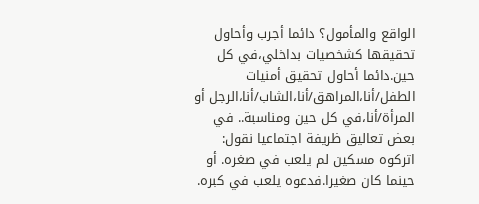الواقع والمأمول؟ دائما أجرب وأحاول تحقيقها كشخصيات بداخلي،في كل حين.دائما أحاول تحقيق أمنيات الطفل/أنا،المراهق/أنا،الشاب/أنا،الرجل أو المرأة/أنا،في كل حين ومناسبة.. في بعض تعاليق ظريفة اجتماعيا نقول: اتركوه مسكين لم يلعب في صغره. أو حينما كان صغيرا.فدعوه يلعب في كبره.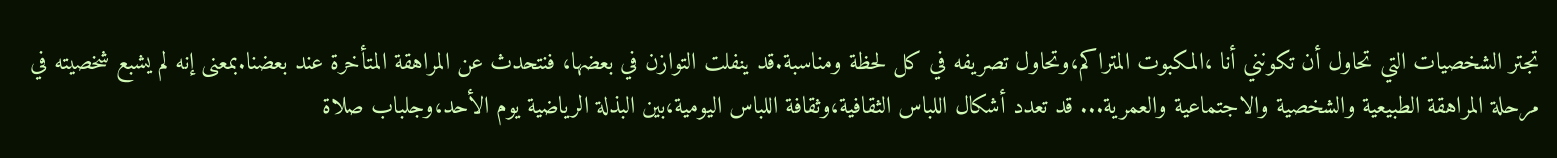تجتر الشخصيات التي تحاول أن تكونني أنا ،المكبوت المتراكم،وتحاول تصريفه في كل لحظة ومناسبة.قد ينفلت التوازن في بعضها، فنتحدث عن المراهقة المتأخرة عند بعضنا.بمعنى إنه لم يشبع شخصيته في مرحلة المراهقة الطبيعية والشخصية والاجتماعية والعمرية... قد تعدد أشكال اللباس الثقافية،وثقافة اللباس اليومية،بين البذلة الرياضية يوم الأحد،وجلباب صلاة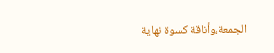الجمعة،وأناقة كسوة نهاية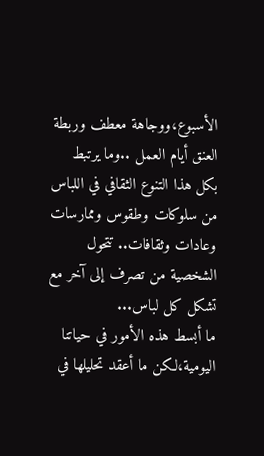الأسبوع،ووجاهة معطف وربطة العنق أيام العمل ..وما يرتبط بكل هذا التنوع الثقافي في اللباس من سلوكات وطقوس وممارسات وعادات وثقافات.. تتحول الشخصية من تصرف إلى آخر مع تشكل كل لباس...
ما أبسط هذه الأمور في حياتنا اليومية،لكن ما أعقد تحليلها في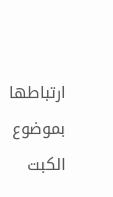ارتباطها بموضوع الكبت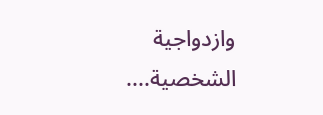وازدواجية الشخصية....